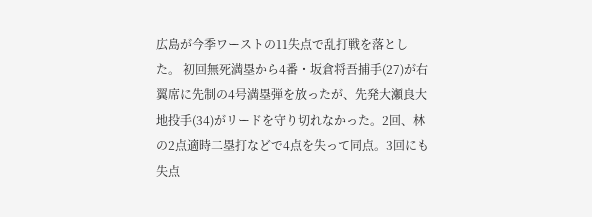広島が今季ワーストの11失点で乱打戦を落とした。 初回無死満塁から4番・坂倉将吾捕手(27)が右翼席に先制の4号満塁弾を放ったが、先発大瀬良大地投手(34)がリードを守り切れなかった。2回、林の2点適時二塁打などで4点を失って同点。3回にも失点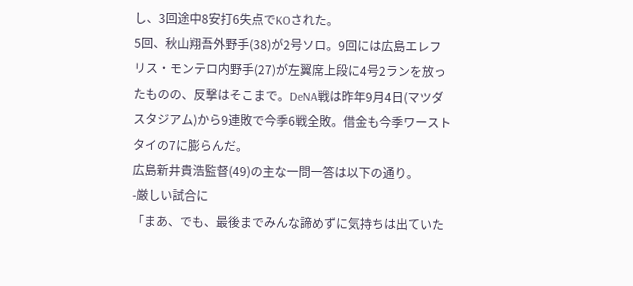し、3回途中8安打6失点でKOされた。
5回、秋山翔吾外野手(38)が2号ソロ。9回には広島エレフリス・モンテロ内野手(27)が左翼席上段に4号2ランを放ったものの、反撃はそこまで。DeNA戦は昨年9月4日(マツダスタジアム)から9連敗で今季6戦全敗。借金も今季ワーストタイの7に膨らんだ。
広島新井貴浩監督(49)の主な一問一答は以下の通り。
-厳しい試合に
「まあ、でも、最後までみんな諦めずに気持ちは出ていた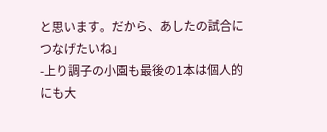と思います。だから、あしたの試合につなげたいね」
-上り調子の小園も最後の1本は個人的にも大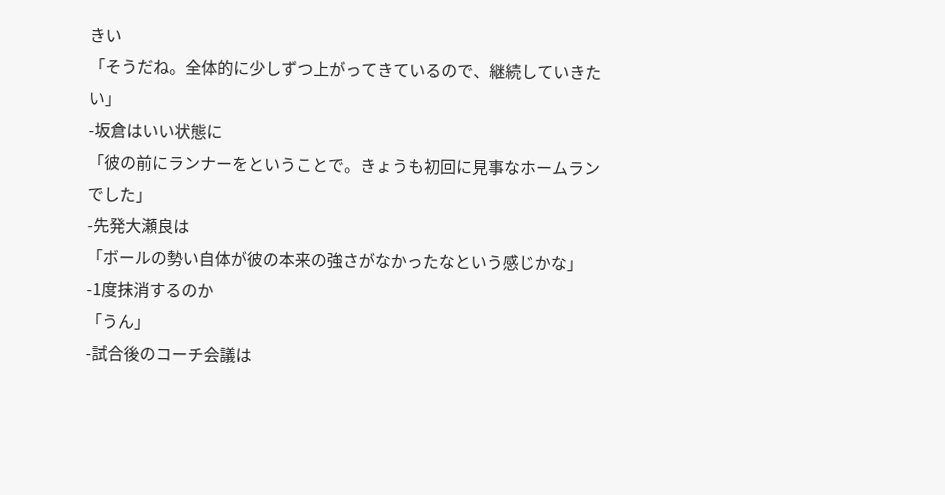きい
「そうだね。全体的に少しずつ上がってきているので、継続していきたい」
-坂倉はいい状態に
「彼の前にランナーをということで。きょうも初回に見事なホームランでした」
-先発大瀬良は
「ボールの勢い自体が彼の本来の強さがなかったなという感じかな」
-1度抹消するのか
「うん」
-試合後のコーチ会議は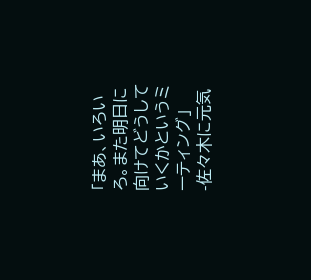「まあ、いろいろ。また明日に向けてどうしていくかというミーティング」
-佐々木に元気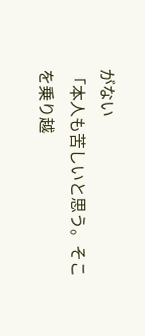がない
「本人も苦しいと思う。そこを乗り越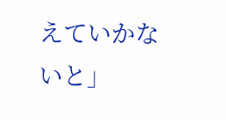えていかないと」